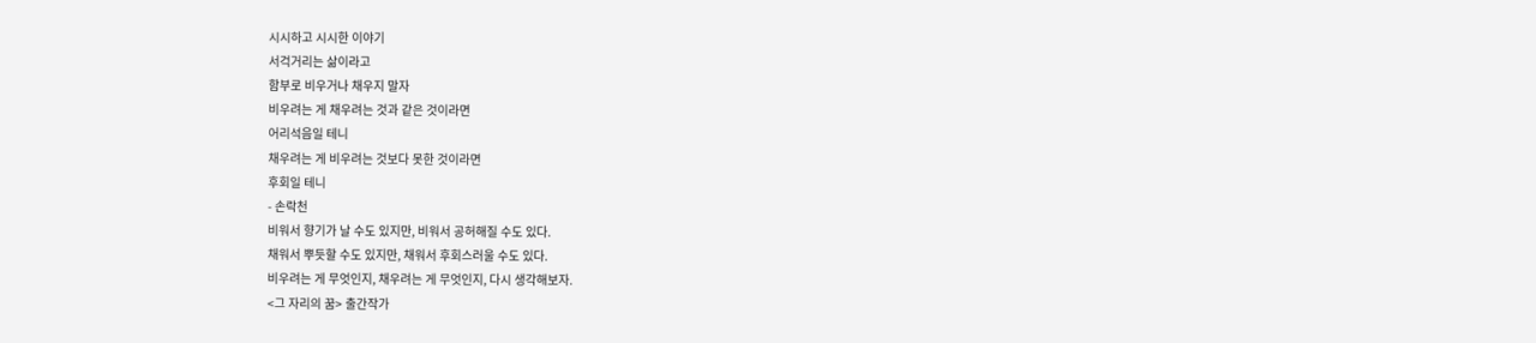시시하고 시시한 이야기
서걱거리는 삶이라고
함부로 비우거나 채우지 말자
비우려는 게 채우려는 것과 같은 것이라면
어리석음일 테니
채우려는 게 비우려는 것보다 못한 것이라면
후회일 테니
- 손락천
비워서 향기가 날 수도 있지만, 비워서 공허해질 수도 있다.
채워서 뿌듯할 수도 있지만, 채워서 후회스러울 수도 있다.
비우려는 게 무엇인지, 채우려는 게 무엇인지, 다시 생각해보자.
<그 자리의 꿈> 출간작가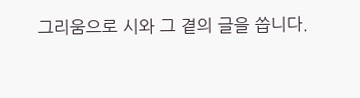그리움으로 시와 그 곁의 글을 씁니다.